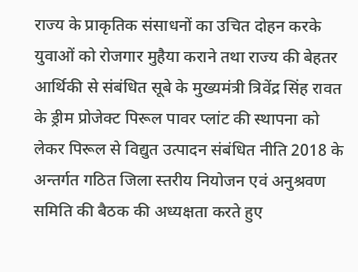राज्य के प्राकृतिक संसाधनों का उचित दोहन करके युवाओं को रोजगार मुहैया कराने तथा राज्य की बेहतर आर्थिकी से संबंधित सूबे के मुख्यमंत्री त्रिवेंद्र सिंह रावत के ड्रीम प्रोजेक्ट पिरूल पावर प्लांट की स्थापना को लेकर पिरूल से विद्युत उत्पादन संबंधित नीति 2018 के अन्तर्गत गठित जिला स्तरीय नियोजन एवं अनुश्रवण समिति की बैठक की अध्यक्षता करते हुए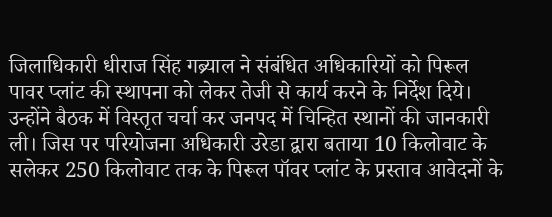जिलाधिकारी धीराज सिंह गब्र्याल ने संबंधित अधिकारियों को पिरूल पावर प्लांट की स्थापना को लेकर तेजी से कार्य करने के निर्देश दिये। उन्होंने बैठक में विस्तृत चर्चा कर जनपद में चिन्हित स्थानों की जानकारी ली। जिस पर परियोजना अधिकारी उरेडा द्वारा बताया 10 किलोवाट के सलेकर 250 किलोवाट तक के पिरूल पॉवर प्लांट के प्रस्ताव आवेदनों के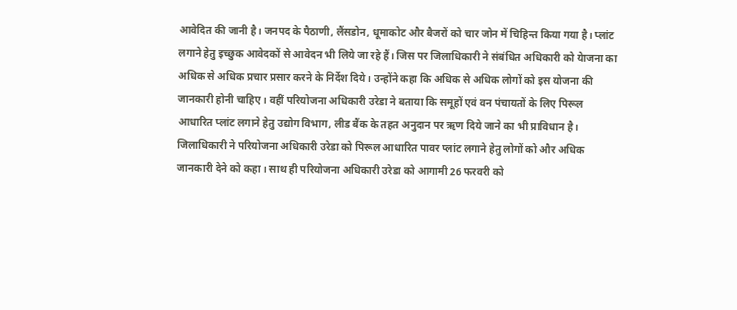आवेदित की जानी है। जनपद के पैठाणी, लैंसडोन, धूमाकोट और बैजरों को चार जोन में चिहिन्त किया गया है। प्लांट लगाने हेतु इच्छुक आवेदकों से आवेदन भी लिये जा रहे हैं। जिस पर जिलाधिकारी ने संबंधित अधिकारी को येाजना का अधिक से अधिक प्रचार प्रसार करने के निर्देश दिये। उन्होंने कहा कि अधिक से अधिक लोगों को इस योजना की जानकारी होनी चाहिए। वहीं परियोजना अधिकारी उरेडा ने बताया कि समूहों एवं वन पंचायतों के लिए पिरूल आधारित प्लांट लगाने हेतु उद्योग विभाग, लीड बैंक के तहत अनुदान पर ऋण दिये जाने का भी प्राविधान है। जिलाधिकारी ने परियोजना अधिकारी उरेडा को पिरूल आधारित पावर प्लांट लगाने हेतु लोगों को और अधिक जानकारी देने को कहा। साथ ही परियोजना अधिकारी उरेडा को आगामी 26 फरवरी को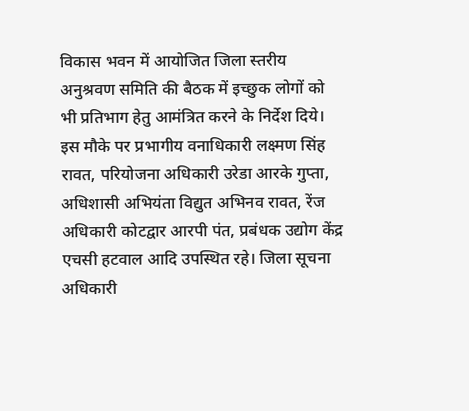विकास भवन में आयोजित जिला स्तरीय अनुश्रवण समिति की बैठक में इच्छुक लोगों को भी प्रतिभाग हेतु आमंत्रित करने के निर्देश दिये। इस मौके पर प्रभागीय वनाधिकारी लक्ष्मण सिंह रावत, परियोजना अधिकारी उरेडा आरके गुप्ता, अधिशासी अभियंता विद्युत अभिनव रावत, रेंज अधिकारी कोटद्वार आरपी पंत, प्रबंधक उद्योग केंद्र एचसी हटवाल आदि उपस्थित रहे। जिला सूचना अधिकारी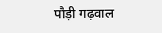पौड़ी गढ़वाल